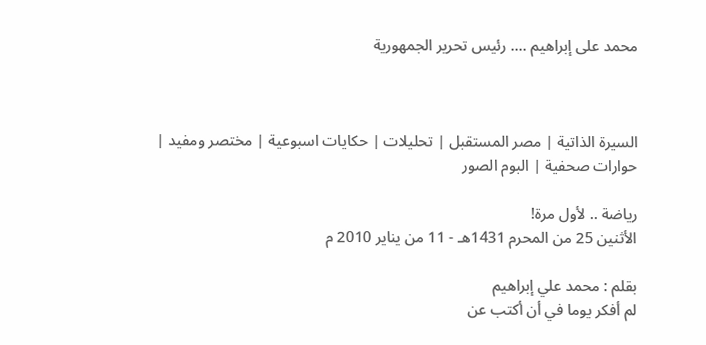محمد على إبراهيم .... رئيس تحرير الجمهورية



السيرة الذاتية | مصر المستقبل | تحليلات | حكايات اسبوعية | مختصر ومفيد | حوارات صحفية | البوم الصور

رياضة .. لأول مرة!
الأثنين 25 من المحرم 1431هـ - 11 من يناير 2010 م

بقلم : محمد علي إبراهيم
لم أفكر يوما في أن أكتب عن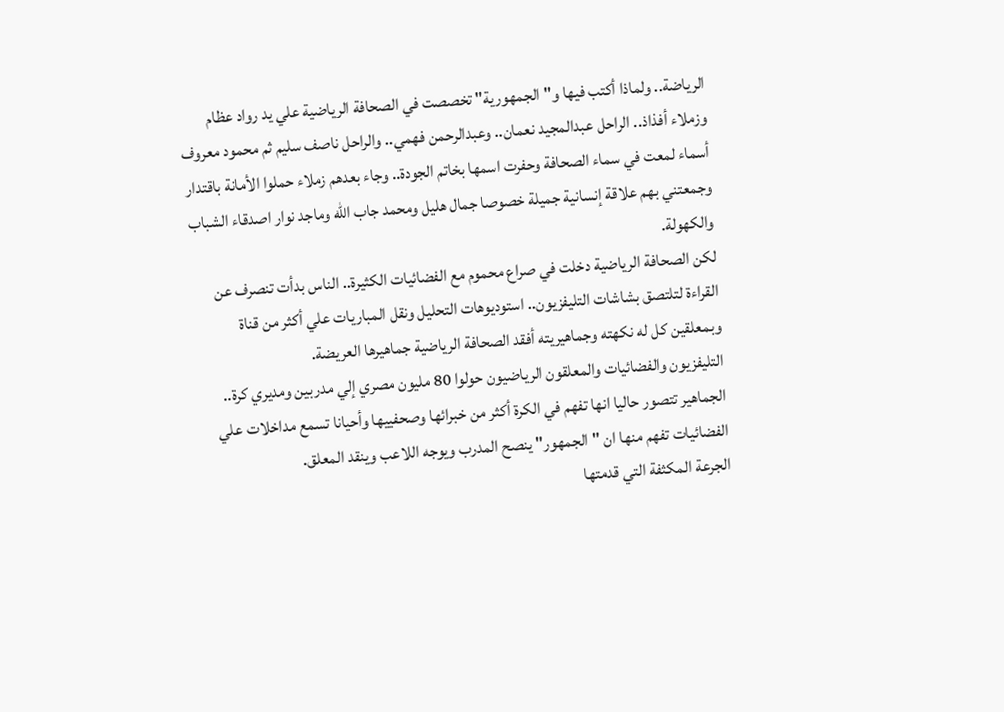الرياضة.. ولماذا أكتب فيها و"الجمهورية" تخصصت في الصحافة الرياضية علي يد رواد عظام وزملاء أفذاذ.. الراحل عبدالمجيد نعمان.. وعبدالرحمن فهمي.. والراحل ناصف سليم ثم محمود معروف أسماء لمعت في سماء الصحافة وحفرت اسمها بخاتم الجودة.. وجاء بعدهم زملاء حملوا الأمانة باقتدار وجمعتني بهم علاقة إنسانية جميلة خصوصا جمال هليل ومحمد جاب الله وماجد نوار اصدقاء الشباب والكهولة.
لكن الصحافة الرياضية دخلت في صراع محموم مع الفضائيات الكثيرة.. الناس بدأت تنصرف عن القراءة لتلتصق بشاشات التليفزيون.. استوديوهات التحليل ونقل المباريات علي أكثر من قناة وبمعلقين كل له نكهته وجماهيريته أفقد الصحافة الرياضية جماهيرها العريضة.
التليفزيون والفضائيات والمعلقون الرياضيون حولوا 80 مليون مصري إلي مدربين ومديري كرة.. الجماهير تتصور حاليا انها تفهم في الكرة أكثر من خبرائها وصحفييها وأحيانا تسمع مداخلات علي الفضائيات تفهم منها ان "الجمهور" ينصح المدرب ويوجه اللاعب وينقد المعلق.
الجرعة المكثفة التي قدمتها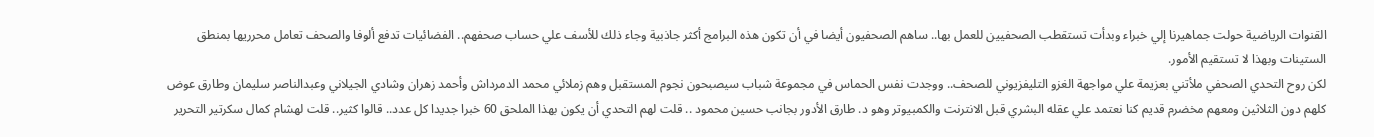القنوات الرياضية حولت جماهيرنا إلي خبراء وبدأت تستقطب الصحفيين للعمل بها.. ساهم الصحفيون أيضا في أن تكون هذه البرامج أكثر جاذبية وجاء ذلك للأسف علي حساب صحفهم.. الفضائيات تدفع ألوفا والصحف تعامل محرريها بمنطق الستينات وبهذا لا تستقيم الأمور.
لكن روح التحدي الصحفي ملأتني بعزيمة علي مواجهة الغزو التليفزيوني للصحف.. ووجدت نفس الحماس في مجموعة شباب سيصبحون نجوم المستقبل وهم زملائي محمد الدمرداش وأحمد زهران وشادي الجيلاني وعبدالناصر سليمان وطارق عوض كلهم دون الثلاثين ومعهم مخضرم قديم كنا نعتمد علي عقله البشري قبل الانترنت والكمبيوتر وهو د. طارق الأدور بجانب حسين محمود .. قلت لهم التحدي أن يكون بهذا الملحق 60 خبرا جديدا كل عدد.. قالوا كثير.. قلت لهشام كمال سكرتير التحرير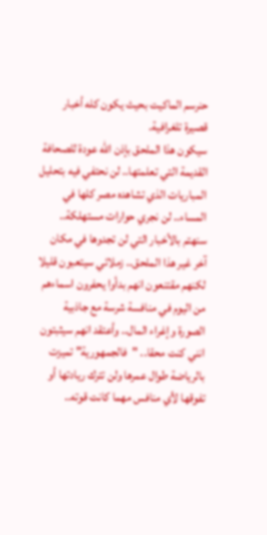حنرسم الماكيت بحيث يكون كله أخبار قصيرة تلغرافية.
سيكون هذا الملحق بإذن الله عودة للصحافة القديمة التي تعلمتها.. لن نحتفي فيه بتحليل المباريات الذي تشاهده مصر كلها في المساء.. لن نجري حوارات مستهلكة.. سنهتم بالأخبار التي لن تجدوها في مكان آخر غير هذا الملحق.. زملائي سيتعبون قليلا لكنهم مقتنعون انهم بدأوا يحفرون اسماءهم من اليوم في منافسة شرسة مع جاذبية الصورة وإغراء المال.. وأعتقد انهم سيثبتون انني كنت محقا.. "فالجمهورية" تميزت بالرياضة طوال عمرها ولن تترك ريادتها أو تفوقها لأي منافس مهما كانت قوته..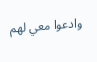وادعوا معي لهم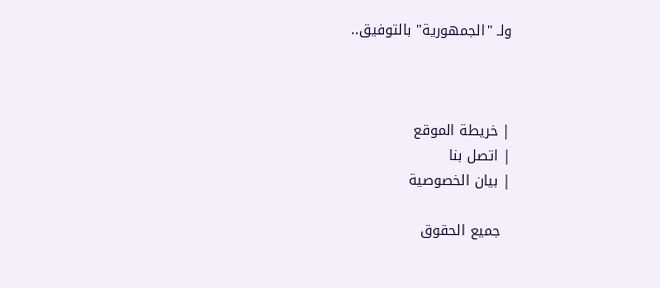ولـ "الجمهورية" بالتوفيق..



| خريطة الموقع
| اتصل بنا
| بيان الخصوصية

  جميع الحقوق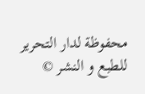محفوظة لدار التحرير للطبع و النشر ©